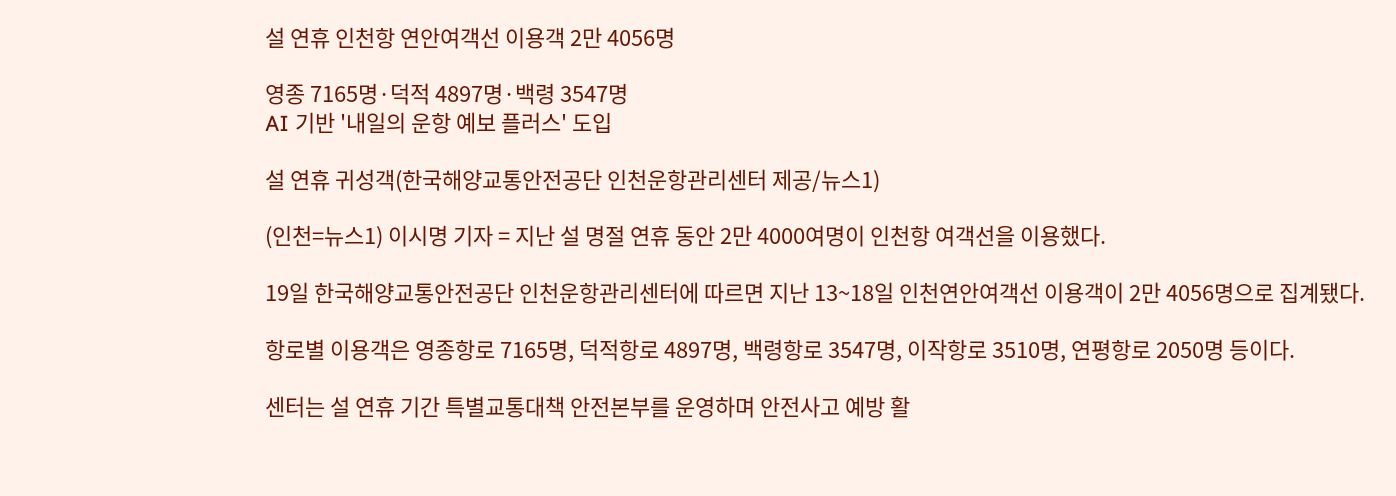설 연휴 인천항 연안여객선 이용객 2만 4056명

영종 7165명·덕적 4897명·백령 3547명
AI 기반 '내일의 운항 예보 플러스' 도입

설 연휴 귀성객(한국해양교통안전공단 인천운항관리센터 제공/뉴스1)

(인천=뉴스1) 이시명 기자 = 지난 설 명절 연휴 동안 2만 4000여명이 인천항 여객선을 이용했다.

19일 한국해양교통안전공단 인천운항관리센터에 따르면 지난 13~18일 인천연안여객선 이용객이 2만 4056명으로 집계됐다.

항로별 이용객은 영종항로 7165명, 덕적항로 4897명, 백령항로 3547명, 이작항로 3510명, 연평항로 2050명 등이다.

센터는 설 연휴 기간 특별교통대책 안전본부를 운영하며 안전사고 예방 활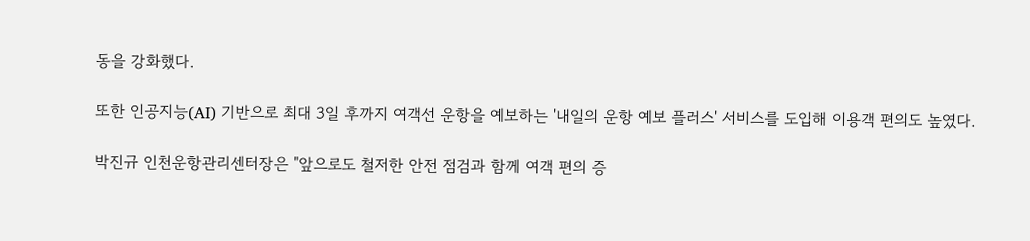동을 강화했다.

또한 인공지능(AI) 기반으로 최대 3일 후까지 여객선 운항을 예보하는 '내일의 운항 예보 플러스' 서비스를 도입해 이용객 편의도 높였다.

박진규 인천운항관리센터장은 "앞으로도 철저한 안전 점검과 함께 여객 편의 증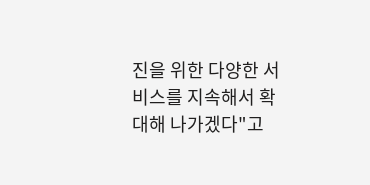진을 위한 다양한 서비스를 지속해서 확대해 나가겠다"고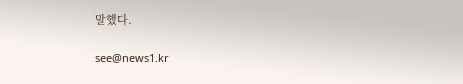말했다.

see@news1.kr